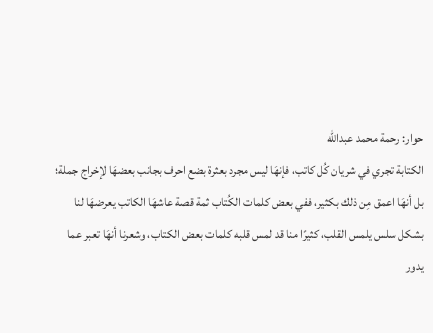حوار: رحمة محمد عبدالله
الكتابة تجري في شريان كُل كاتب، فإنهَا ليس مجرد بعثرة بضع احرف بجانب بعضهَا لإخراج جملة؛ بل أنهَا اعمق مِن ذلك بكثير، ففي بعض كلمات الكُتاب ثمة قصة عاشهَا الكاتب يعرضهَا لنا بشكل سلس يلمس القلب، كثيرًا منا قد لمس قلبه كلمات بعض الكتاب، وشعرنا أنهَا تعبر عما يدور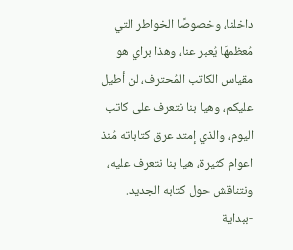داخلنا، وخصوصًا الخواطر التي مُعظمهَا يُعبر عنا، وهذا براي هو مقياس الكاتب المُحترف، لن أطيل عليكم، وهيا بنا نتعرف على كاتب اليوم، والذي إمتد عرق كتاباته مُنذ اعوام كثيرة، هيا بنا نتعرف عليه، ونتناقش حول كتابه الجديد.
-ببداية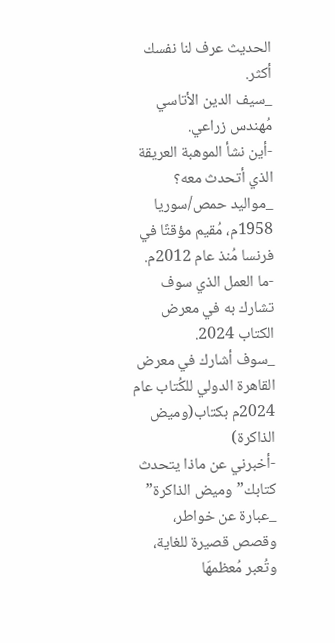الحديث عرف لنا نفسك أكثر.
_سيف الدين الأتاسي
مُهندس زراعي.
-أين نشأ الموهبة العريقة الذي أتحدث معه؟
_مواليد حمص/سوريا 1958م، مُقيم مؤقتًا في فرنسا مُنذ عام 2012م.
-ما العمل الذي سوف تشارك به في معرض الكتاب 2024.
_سوف أشارك في معرض القاهرة الدولي للكُتاب عام 2024م بكتاب(وميض الذاكرة)
-أخبرني عن ماذا يتحدث كتابك”وميض الذاكرة”
_عبارة عن خواطر، وقصص قصيرة للغاية، وتُعبر مُعظمهَا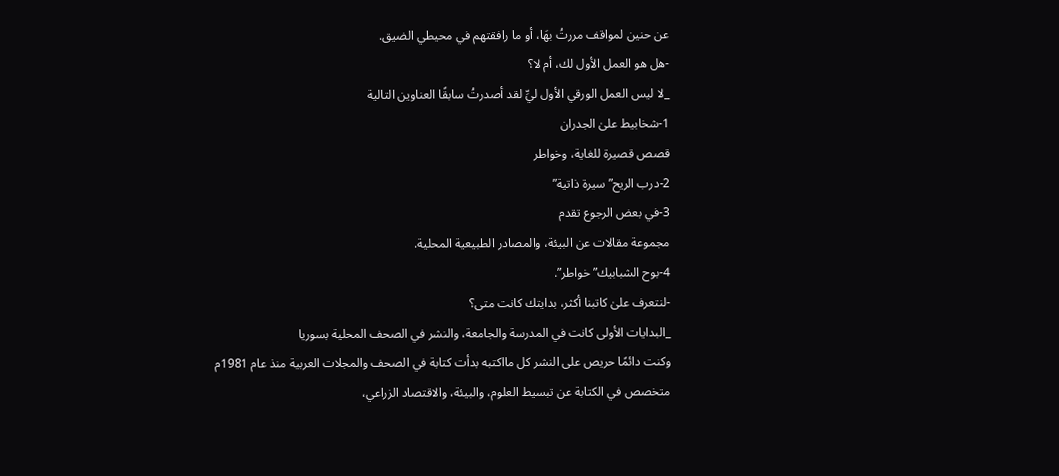عن حنين لمواقف مررتُ بهَا، أو ما رافقتهم في محيطي الضيق.
-هل هو العمل الأول لك، أم لا؟
_لا ليس العمل الورقي الأول ليِّ لقد أصدرتُ سابقًا العناوين التالية
1-شخابيط علىٰ الجدران
قصص قصيرة للغاية، وخواطر
2-درب الريح”سيرة ذاتية”
3-في بعض الرجوع تقدم
مجموعة مقالات عن البيئة، والمصادر الطبيعية المحلية.
4-بوح الشبابيك”خواطر”.
-لنتعرف علىٰ كاتبنا أكثر، بدايتك كانت متى؟
_البدايات الأولى كانت في المدرسة والجامعة، والنشر في الصحف المحلية بسوريا
وكنت دائمًا حريص على النشر كل مااكتبه بدأت كتابة في الصحف والمجلات العربية منذ عام 1981م
متخصص في الكتابة عن تبسيط العلوم، والبيئة، والاقتصاد الزراعي،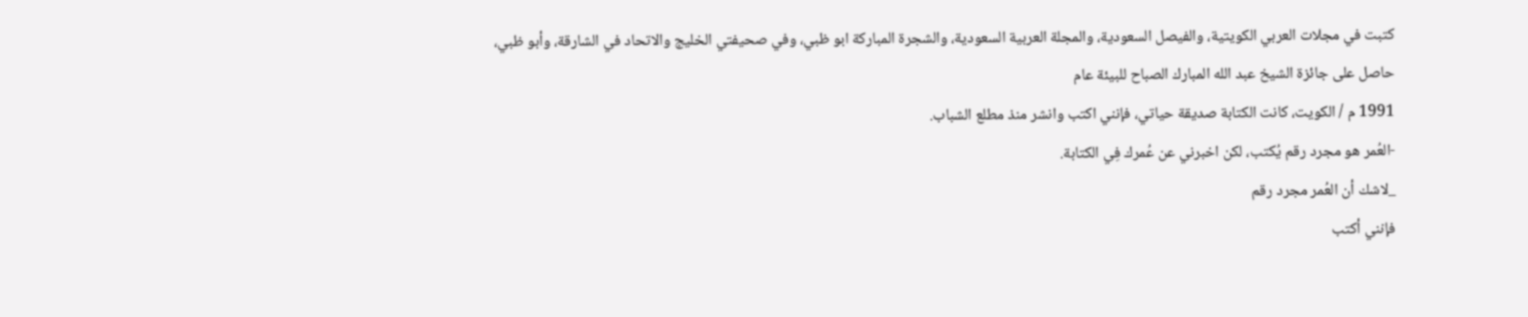كتبت في مجلات العربي الكويتية، والفيصل السعودية، والمجلة العربية السعودية، والشجرة المباركة ابو ظبي، وفي صحيفتي الخليج والاتحاد في الشارقة، وأبو ظبي،
حاصل على جائزة الشيخ عبد الله المبارك الصباح للبيئة عام
1991 م / الكويت، كانت الكتابة صديقة حياتي، فإنني اكتب وانشر منذ مطلع الشباب.
-العُمر هو مجرد رقم يُكتب، لكن اخبرني عن عُمرك فِي الكتابة.
_لاشك أن العُمر مجرد رقم
فإنني أكتب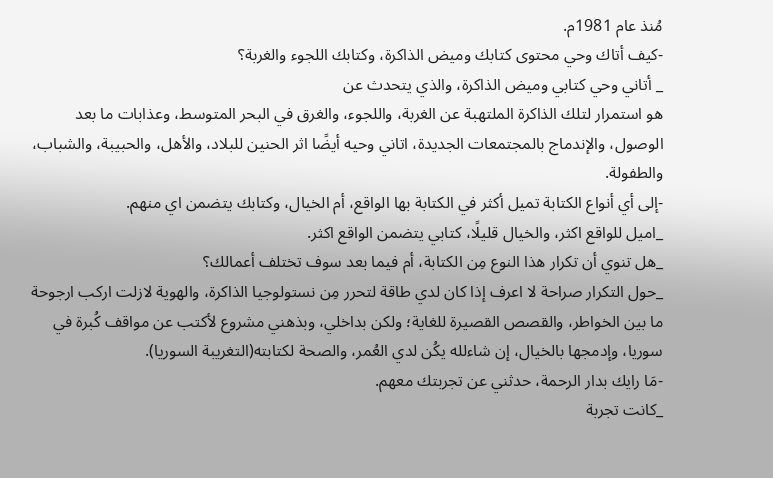مُنذ عام 1981م.
-كيف أتاك وحي محتوى كتابك وميض الذاكرة، وكتابك اللجوء والغربة؟
_ أتاني وحي كتابي وميض الذاكرة، والذي يتحدث عن
هو استمرار لتلك الذاكرة الملتهبة عن الغربة، واللجوء، والغرق في البحر المتوسط، وعذابات ما بعد الوصول، والإندماج بالمجتمعات الجديدة، اتاني وحيه أيضًا اثر الحنين للبلاد، والأهل، والحبيبة، والشباب، والطفولة.
-إلى أي أنواع الكتابة تميل أكثر في الكتابة بها الواقع، أم الخيال، وكتابك يتضمن اي منهم.
_اميل للواقع اكثر، والخيال قليلًا، كتابي يتضمن الواقع اكثر.
_هل تنوي أن تكرار هذا النوع مِن الكتابة، أم فيما بعد سوف تختلف أعمالك؟
_حول التكرار صراحة لا اعرف إذا كان لدي طاقة لتحرر مِن نستولوجيا الذاكرة، والهوية لازلت اركب ارجوحة ما بين الخواطر، والقصص القصيرة للغاية؛ ولكن بداخلي، وبذهني مشروع لأكتب عن مواقف كُبرة في سوريا، وإدمجها بالخيال، إن شاءلله يكُن لدي العُمر، والصحة لكتابته(التغريبة السوريا).
-مَا رايك بدار الرحمة، حدثني عن تجربتك معهم.
_كانت تجربة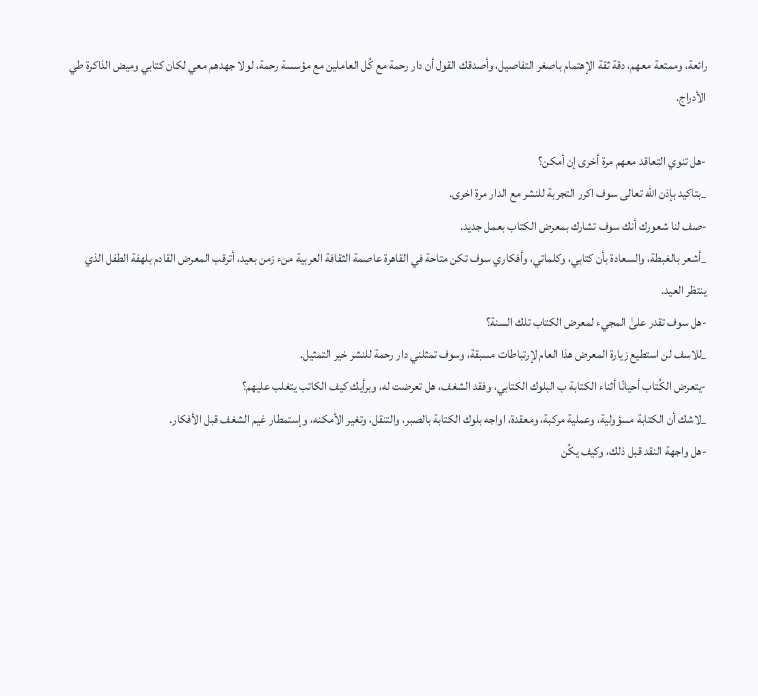رائعة، وممتعة معهم، دقة ثقة الإهتمام باصغر التفاصيل، وأصدقك القول أن دار رحمة مع كُل العاملين مع مؤسسة رحمة، لولا جهدهم معي لكان كتابي وميض الذاكرة طي الأدراج.

-هل تنوي التعاقد معهم مرة أخرى إن أمكن؟
_بتاكيد بإذن الله تعالى سوف اكرر التجربة للنشر مع الدار مرة اخرى.
-صف لنا شعورك أنك سوف تشارك بمعرض الكتاب بعمل جديد.
_أشعر بالغبطة، والسعادة بأن كتابي، وكلماتي، وأفكاري سوف تكن متاحة في القاهرة عاصمة الثقافة العربية منء زمن بعيد، أترقب المعرض القادم بلهفة الطفل الذي ينتظر العيد.
-هل سوف تقدر علىٰ المجيء لمعرض الكتاب تلك السنة؟
_للاسف لن استطيع زيارة المعرض هذا العام لإرتباطات مسبقة، وسوف تمثلني دار رحمة للنشر خير التمثيل.
-يتعرض الكُتاب أحيانًا أثناء الكتابة ب البلوك الكتابي، وفقد الشغف، هل تعرضت له، وبرأيك كيف الكاتب يتغلب عليهم؟
_لاشك أن الكتابة مسؤولية، وعملية مركبة، ومعقدة، اواجه بلوك الكتابة بالصبر، والتنقل، وتغير الأمكنه، وإستمطار غيم الشغف قبل الأفكار.
-هل واجهة النقد قبل ذلك، وكيف يكُن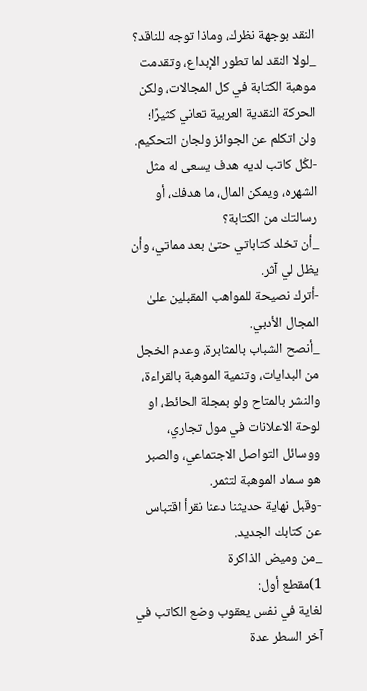النقد بوجهة نظرك، وماذا توجه للناقد؟
_لولا النقد لما تطور الإبداع، وتقدمت موهبة الكتابة في كل المجالات، ولكن الحركة النقدية العربية تعاني كثيرًا؛ ولن اتكلم عن الجوائز ولجان التحكيم.
-لكُل كاتب لديه هدف يسعى له مثل الشهره، ويمكن المال، ما هدفك، أو رسالتك من الكتابة؟
_أن تخلد كتاباتي حتىٰ بعد مماتي، وأن يظل لي آثر.
-أترك نصيحة للمواهب المقبلين علىٰ المجال الأدبي.
_أنصح الشباب بالمثابرة، وعدم الخجل من البدايات، وتنمية الموهبة بالقراءة، والنشر بالمتاح ولو بمجلة الحائط، او لوحة الاعلانات في مول تجاري، ووسائل التواصل الاجتماعي، والصبر هو سماد الموهبة لتثمر.
-وقبل نهاية حديثنا دعنا نقرأ اقتباس عن كتابك الجديد.
_من وميض الذاكرة
1)مقطع أول:
لغاية في نفس يعقوب وضع الكاتب في آخر السطر عدة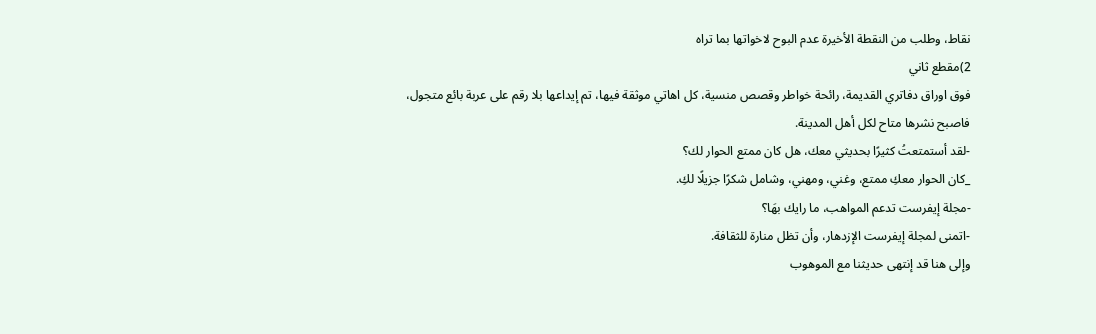نقاط، وطلب من النقطة الأخيرة عدم البوح لاخواتها بما تراه
2)مقطع ثاني
فوق اوراق دفاتري القديمة، رائحة خواطر وقصص منسية، كل اهاتي موثقة فيها، تم إيداعها بلا رقم على عربة بائع متجول،
فاصبح نشرها متاح لكل أهل المدينة.
-لقد أستمتعتُ كثيرًا بحديثي معك، هل كان ممتع الحوار لك؟
_كان الحوار معكِ ممتع، وغني، ومهني، وشامل شكرًا جزيلًا لكِ.
-مجلة إيفرست تدعم المواهب، ما رايك بهَا؟
-اتمنى لمجلة إيفرست الإزدهار، وأن تظل منارة للثقافة.
وإلى هنا قد إنتهى حديثنا مع الموهوب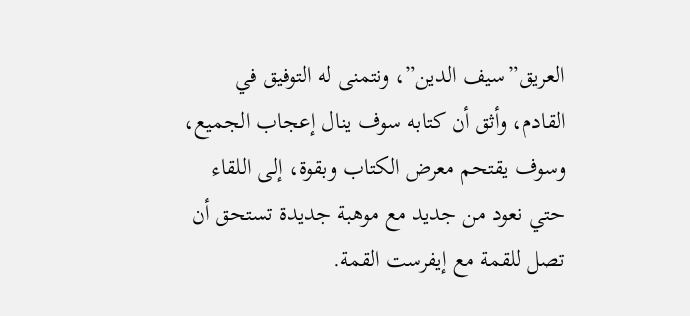العريق”سيف الدين”، ونتمنى له التوفيق في القادم، وأثق أن كتابه سوف ينال إعجاب الجميع، وسوف يقتحم معرض الكتاب وبقوة، إلى اللقاء حتي نعود من جديد مع موهبة جديدة تستحق أن تصل للقمة مع إيفرست القمة.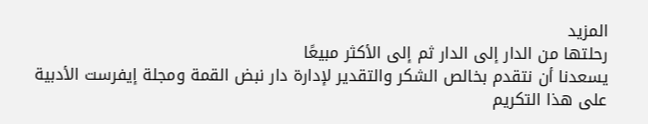المزيد
رحلتها من الدار إلى الدار ثم إلى الأكثر مبيعًا
يسعدنا أن نتقدم بخالص الشكر والتقدير لإدارة دار نبض القمة ومجلة إيفرست الأدبية على هذا التكريم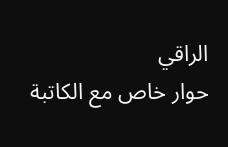الراقي
حوار خاص مع الكاتبة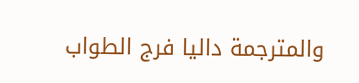والمترجمة داليا فرج الطواب